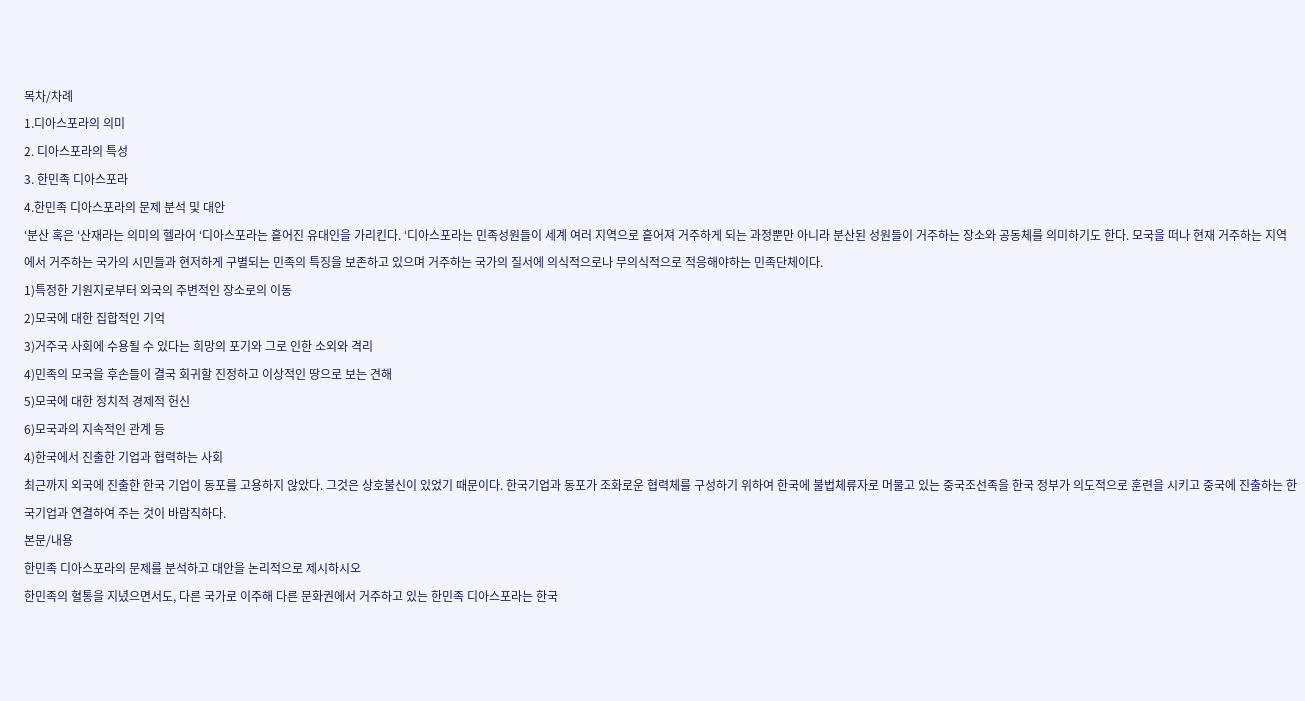목차/차례
1.디아스포라의 의미
2. 디아스포라의 특성
3. 한민족 디아스포라
4.한민족 디아스포라의 문제 분석 및 대안
‘분산 혹은 ‘산재라는 의미의 헬라어 ‘디아스포라는 흩어진 유대인을 가리킨다. ‘디아스포라는 민족성원들이 세계 여러 지역으로 흩어져 거주하게 되는 과정뿐만 아니라 분산된 성원들이 거주하는 장소와 공동체를 의미하기도 한다. 모국을 떠나 현재 거주하는 지역에서 거주하는 국가의 시민들과 현저하게 구별되는 민족의 특징을 보존하고 있으며 거주하는 국가의 질서에 의식적으로나 무의식적으로 적응해야하는 민족단체이다.
1)특정한 기원지로부터 외국의 주변적인 장소로의 이동
2)모국에 대한 집합적인 기억
3)거주국 사회에 수용될 수 있다는 희망의 포기와 그로 인한 소외와 격리
4)민족의 모국을 후손들이 결국 회귀할 진정하고 이상적인 땅으로 보는 견해
5)모국에 대한 정치적 경제적 헌신
6)모국과의 지속적인 관계 등
4)한국에서 진출한 기업과 협력하는 사회
최근까지 외국에 진출한 한국 기업이 동포를 고용하지 않았다. 그것은 상호불신이 있었기 때문이다. 한국기업과 동포가 조화로운 협력체를 구성하기 위하여 한국에 불법체류자로 머물고 있는 중국조선족을 한국 정부가 의도적으로 훈련을 시키고 중국에 진출하는 한국기업과 연결하여 주는 것이 바람직하다.
본문/내용
한민족 디아스포라의 문제를 분석하고 대안을 논리적으로 제시하시오
한민족의 혈통을 지녔으면서도, 다른 국가로 이주해 다른 문화권에서 거주하고 있는 한민족 디아스포라는 한국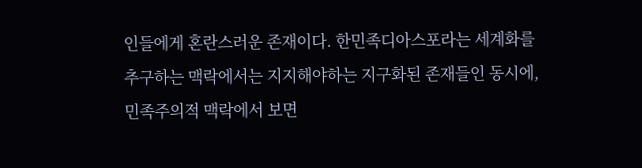인들에게 혼란스러운 존재이다. 한민족디아스포라는 세계화를 추구하는 맥락에서는 지지해야하는 지구화된 존재들인 동시에, 민족주의적 맥락에서 보면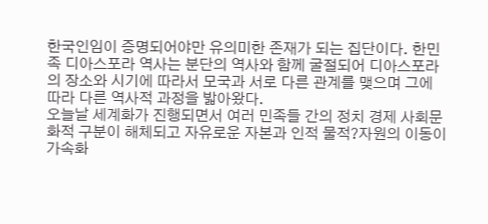한국인임이 증명되어야만 유의미한 존재가 되는 집단이다. 한민족 디아스포라 역사는 분단의 역사와 함께 굴절되어 디아스포라의 장소와 시기에 따라서 모국과 서로 다른 관계를 맺으며 그에 따라 다른 역사적 과정을 밟아왔다.
오늘날 세계화가 진행되면서 여러 민족들 간의 정치 경제 사회문화적 구분이 해체되고 자유로운 자본과 인적 물적?자원의 이동이 가속화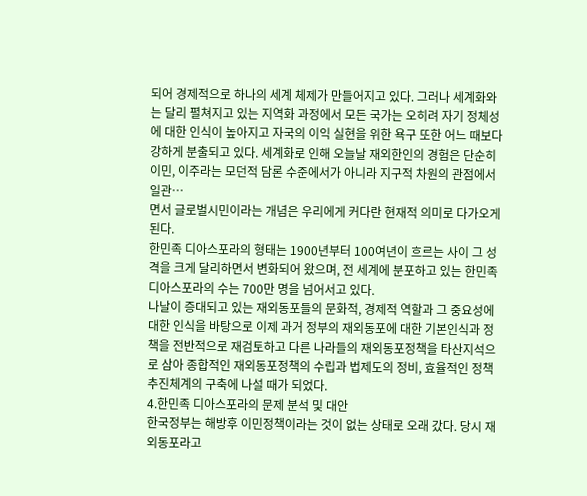되어 경제적으로 하나의 세계 체제가 만들어지고 있다. 그러나 세계화와는 달리 펼쳐지고 있는 지역화 과정에서 모든 국가는 오히려 자기 정체성에 대한 인식이 높아지고 자국의 이익 실현을 위한 욕구 또한 어느 때보다 강하게 분출되고 있다. 세계화로 인해 오늘날 재외한인의 경험은 단순히 이민, 이주라는 모던적 담론 수준에서가 아니라 지구적 차원의 관점에서 일관…
면서 글로벌시민이라는 개념은 우리에게 커다란 현재적 의미로 다가오게 된다.
한민족 디아스포라의 형태는 1900년부터 100여년이 흐르는 사이 그 성격을 크게 달리하면서 변화되어 왔으며, 전 세계에 분포하고 있는 한민족 디아스포라의 수는 700만 명을 넘어서고 있다.
나날이 증대되고 있는 재외동포들의 문화적, 경제적 역할과 그 중요성에 대한 인식을 바탕으로 이제 과거 정부의 재외동포에 대한 기본인식과 정책을 전반적으로 재검토하고 다른 나라들의 재외동포정책을 타산지석으로 삼아 종합적인 재외동포정책의 수립과 법제도의 정비, 효율적인 정책추진체계의 구축에 나설 때가 되었다.
4.한민족 디아스포라의 문제 분석 및 대안
한국정부는 해방후 이민정책이라는 것이 없는 상태로 오래 갔다. 당시 재외동포라고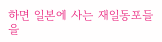하면 일본에 사는 재일동포들을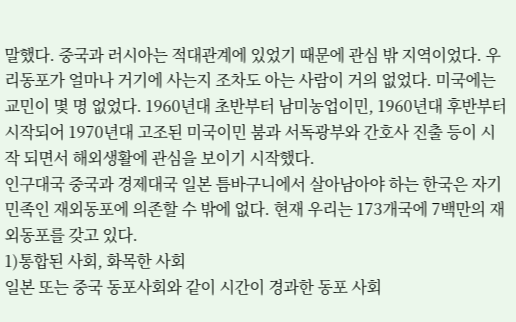말했다. 중국과 러시아는 적대관계에 있었기 때문에 관심 밖 지역이었다. 우리동포가 얼마나 거기에 사는지 조차도 아는 사람이 거의 없었다. 미국에는 교민이 몇 명 없었다. 1960년대 초반부터 남미농업이민, 1960년대 후반부터 시작되어 1970년대 고조된 미국이민 붐과 서독광부와 간호사 진출 등이 시작 되면서 해외생활에 관심을 보이기 시작했다.
인구대국 중국과 경제대국 일본 틈바구니에서 살아남아야 하는 한국은 자기민족인 재외동포에 의존할 수 밖에 없다. 현재 우리는 173개국에 7백만의 재외동포를 갖고 있다.
1)통합된 사회, 화목한 사회
일본 또는 중국 동포사회와 같이 시간이 경과한 동포 사회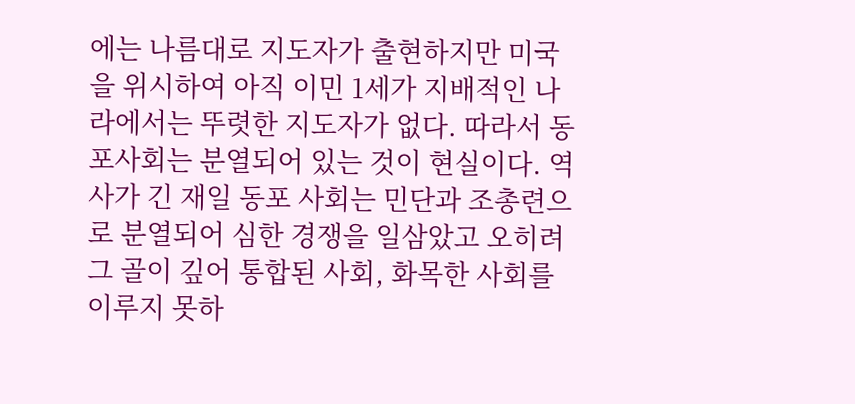에는 나름대로 지도자가 출현하지만 미국을 위시하여 아직 이민 1세가 지배적인 나라에서는 뚜렷한 지도자가 없다. 따라서 동포사회는 분열되어 있는 것이 현실이다. 역사가 긴 재일 동포 사회는 민단과 조총련으로 분열되어 심한 경쟁을 일삼았고 오히려 그 골이 깊어 통합된 사회, 화목한 사회를 이루지 못하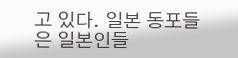고 있다. 일본 동포들은 일본인들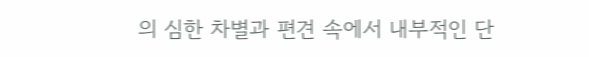의 심한 차별과 편견 속에서 내부적인 단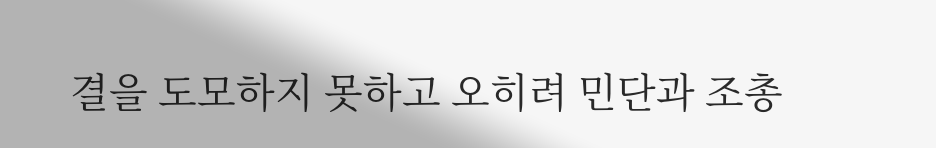결을 도모하지 못하고 오히려 민단과 조총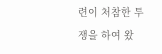련이 처참한 투쟁을 하여 왔